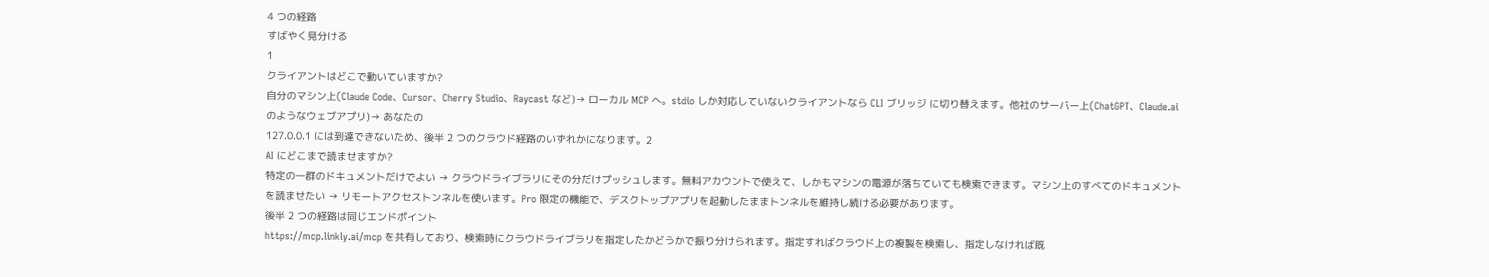4 つの経路
すばやく見分ける
1
クライアントはどこで動いていますか?
自分のマシン上(Claude Code、Cursor、Cherry Studio、Raycast など)→ ローカル MCP へ。stdio しか対応していないクライアントなら CLI ブリッジ に切り替えます。他社のサーバー上(ChatGPT、Claude.ai のようなウェブアプリ)→ あなたの
127.0.0.1 には到達できないため、後半 2 つのクラウド経路のいずれかになります。2
AI にどこまで読ませますか?
特定の一群のドキュメントだけでよい → クラウドライブラリにその分だけプッシュします。無料アカウントで使えて、しかもマシンの電源が落ちていても検索できます。マシン上のすべてのドキュメントを読ませたい → リモートアクセストンネルを使います。Pro 限定の機能で、デスクトップアプリを起動したままトンネルを維持し続ける必要があります。
後半 2 つの経路は同じエンドポイント
https://mcp.linkly.ai/mcp を共有しており、検索時にクラウドライブラリを指定したかどうかで振り分けられます。指定すればクラウド上の複製を検索し、指定しなければ既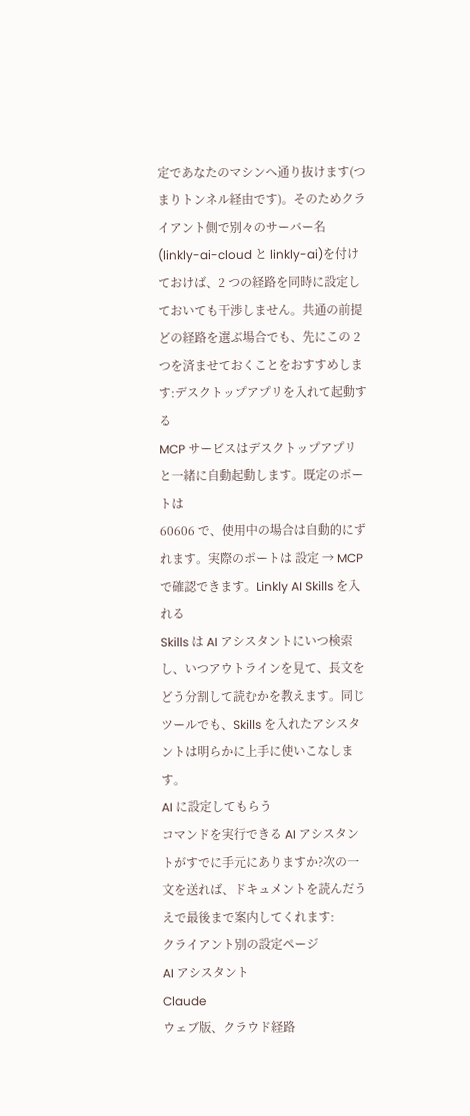定であなたのマシンへ通り抜けます(つまりトンネル経由です)。そのためクライアント側で別々のサーバー名(linkly-ai-cloud と linkly-ai)を付けておけば、2 つの経路を同時に設定しておいても干渉しません。共通の前提
どの経路を選ぶ場合でも、先にこの 2 つを済ませておくことをおすすめします:デスクトップアプリを入れて起動する
MCP サービスはデスクトップアプリと一緒に自動起動します。既定のポートは
60606 で、使用中の場合は自動的にずれます。実際のポートは 設定 → MCP で確認できます。Linkly AI Skills を入れる
Skills は AI アシスタントにいつ検索し、いつアウトラインを見て、長文をどう分割して読むかを教えます。同じツールでも、Skills を入れたアシスタントは明らかに上手に使いこなします。
AI に設定してもらう
コマンドを実行できる AI アシスタントがすでに手元にありますか?次の一文を送れば、ドキュメントを読んだうえで最後まで案内してくれます:
クライアント別の設定ページ
AI アシスタント
Claude
ウェブ版、クラウド経路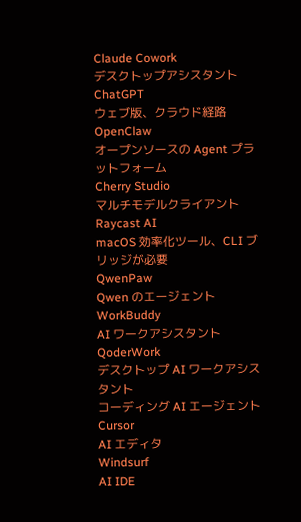Claude Cowork
デスクトップアシスタント
ChatGPT
ウェブ版、クラウド経路
OpenClaw
オープンソースの Agent プラットフォーム
Cherry Studio
マルチモデルクライアント
Raycast AI
macOS 効率化ツール、CLI ブリッジが必要
QwenPaw
Qwen のエージェント
WorkBuddy
AI ワークアシスタント
QoderWork
デスクトップ AI ワークアシスタント
コーディング AI エージェント
Cursor
AI エディタ
Windsurf
AI IDE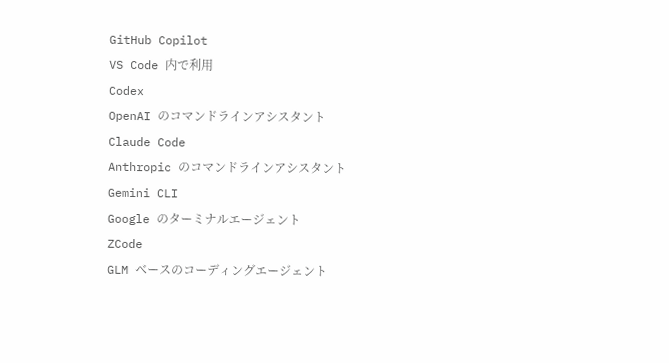GitHub Copilot
VS Code 内で利用
Codex
OpenAI のコマンドラインアシスタント
Claude Code
Anthropic のコマンドラインアシスタント
Gemini CLI
Google のターミナルエージェント
ZCode
GLM ベースのコーディングエージェント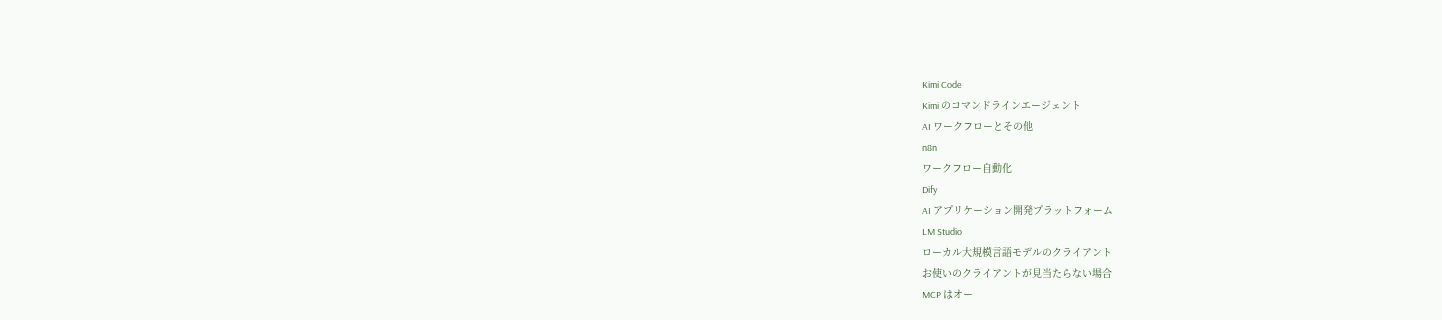Kimi Code
Kimi のコマンドラインエージェント
AI ワークフローとその他
n8n
ワークフロー自動化
Dify
AI アプリケーション開発プラットフォーム
LM Studio
ローカル大規模言語モデルのクライアント
お使いのクライアントが見当たらない場合
MCP はオー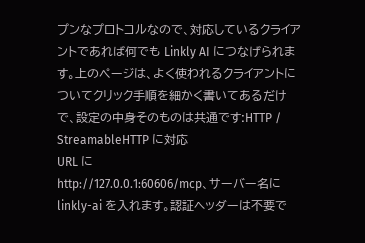プンなプロトコルなので、対応しているクライアントであれば何でも Linkly AI につなげられます。上のページは、よく使われるクライアントについてクリック手順を細かく書いてあるだけで、設定の中身そのものは共通です:HTTP / StreamableHTTP に対応
URL に
http://127.0.0.1:60606/mcp、サーバー名に linkly-ai を入れます。認証ヘッダーは不要で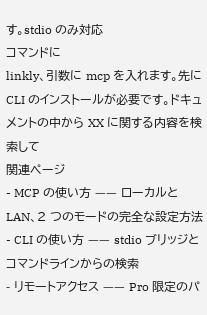す。stdio のみ対応
コマンドに
linkly、引数に mcp を入れます。先に CLI のインストールが必要です。ドキュメントの中から XX に関する内容を検索して
関連ページ
- MCP の使い方 —— ローカルと LAN、2 つのモードの完全な設定方法
- CLI の使い方 —— stdio ブリッジとコマンドラインからの検索
- リモートアクセス —— Pro 限定のパ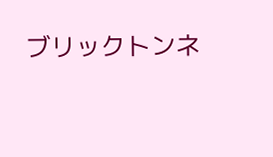ブリックトンネ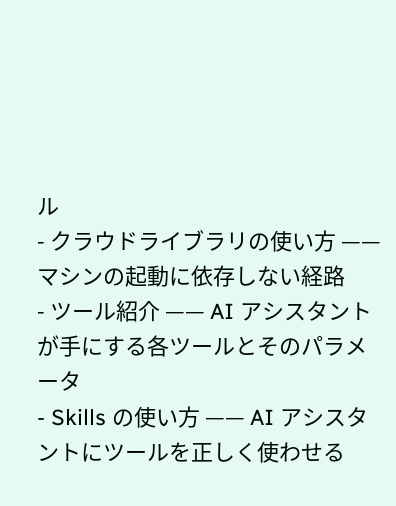ル
- クラウドライブラリの使い方 —— マシンの起動に依存しない経路
- ツール紹介 —— AI アシスタントが手にする各ツールとそのパラメータ
- Skills の使い方 —— AI アシスタントにツールを正しく使わせる